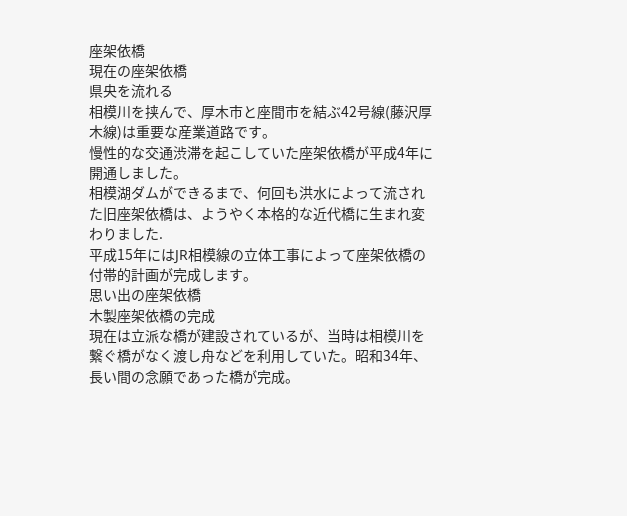座架依橋
現在の座架依橋
県央を流れる
相模川を挟んで、厚木市と座間市を結ぶ42号線(藤沢厚木線)は重要な産業道路です。
慢性的な交通渋滞を起こしていた座架依橋が平成4年に開通しました。
相模湖ダムができるまで、何回も洪水によって流された旧座架依橋は、ようやく本格的な近代橋に生まれ変わりました.
平成15年にはJR相模線の立体工事によって座架依橋の付帯的計画が完成します。
思い出の座架依橋
木製座架依橋の完成
現在は立派な橋が建設されているが、当時は相模川を繋ぐ橋がなく渡し舟などを利用していた。昭和34年、長い間の念願であった橋が完成。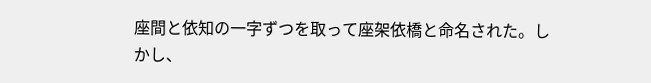座間と依知の一字ずつを取って座架依橋と命名された。しかし、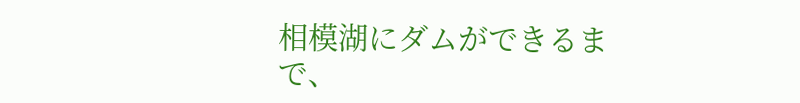相模湖にダムができるまで、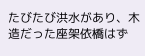たびたび洪水があり、木造だった座架依橋はず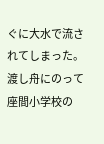ぐに大水で流されてしまった。
渡し舟にのって
座間小学校の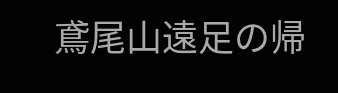鳶尾山遠足の帰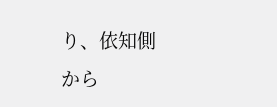り、依知側から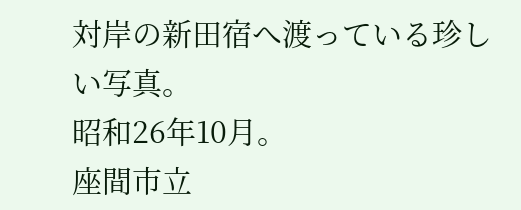対岸の新田宿へ渡っている珍しい写真。
昭和26年10月。
座間市立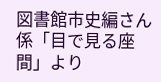図書館市史編さん係「目で見る座間」より